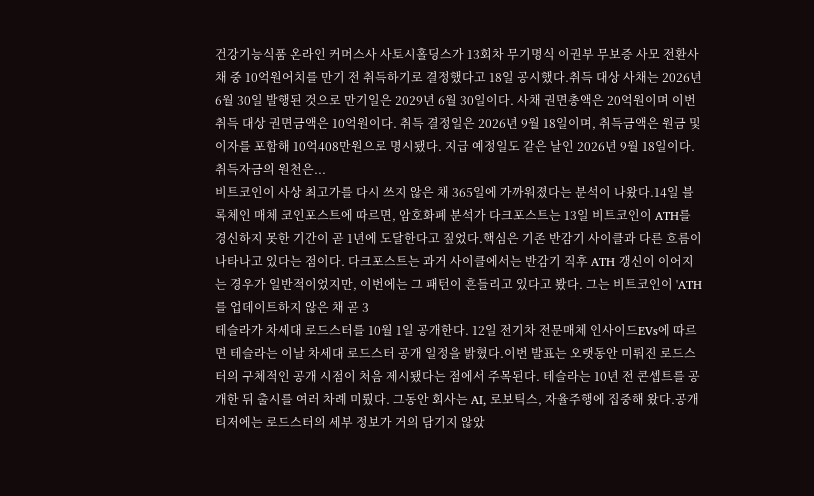건강기능식품 온라인 커머스사 사토시홀딩스가 13회차 무기명식 이권부 무보증 사모 전환사채 중 10억원어치를 만기 전 취득하기로 결정했다고 18일 공시했다.취득 대상 사채는 2026년 6월 30일 발행된 것으로 만기일은 2029년 6월 30일이다. 사채 권면총액은 20억원이며 이번 취득 대상 권면금액은 10억원이다. 취득 결정일은 2026년 9월 18일이며, 취득금액은 원금 및 이자를 포함해 10억408만원으로 명시됐다. 지급 예정일도 같은 날인 2026년 9월 18일이다. 취득자금의 원천은...
비트코인이 사상 최고가를 다시 쓰지 않은 채 365일에 가까워졌다는 분석이 나왔다.14일 블록체인 매체 코인포스트에 따르면, 암호화폐 분석가 다크포스트는 13일 비트코인이 ATH를 경신하지 못한 기간이 곧 1년에 도달한다고 짚었다.핵심은 기존 반감기 사이클과 다른 흐름이 나타나고 있다는 점이다. 다크포스트는 과거 사이클에서는 반감기 직후 ATH 갱신이 이어지는 경우가 일반적이었지만, 이번에는 그 패턴이 흔들리고 있다고 봤다. 그는 비트코인이 'ATH를 업데이트하지 않은 채 곧 3
테슬라가 차세대 로드스터를 10월 1일 공개한다. 12일 전기차 전문매체 인사이드EVs에 따르면 테슬라는 이날 차세대 로드스터 공개 일정을 밝혔다.이번 발표는 오랫동안 미뤄진 로드스터의 구체적인 공개 시점이 처음 제시됐다는 점에서 주목된다. 테슬라는 10년 전 콘셉트를 공개한 뒤 출시를 여러 차례 미뤘다. 그동안 회사는 AI, 로보틱스, 자율주행에 집중해 왔다.공개 티저에는 로드스터의 세부 정보가 거의 담기지 않았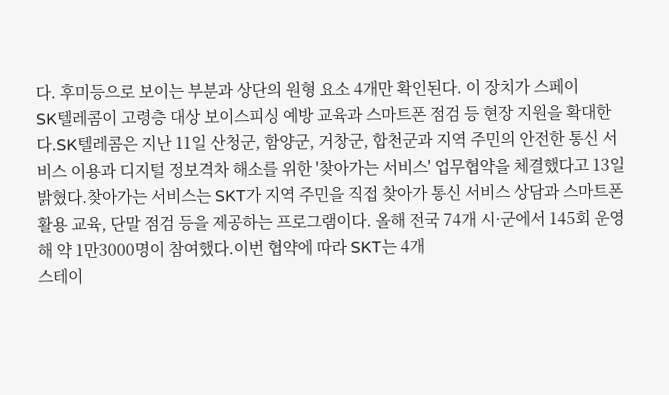다. 후미등으로 보이는 부분과 상단의 원형 요소 4개만 확인된다. 이 장치가 스페이
SK텔레콤이 고령층 대상 보이스피싱 예방 교육과 스마트폰 점검 등 현장 지원을 확대한다.SK텔레콤은 지난 11일 산청군, 함양군, 거창군, 합천군과 지역 주민의 안전한 통신 서비스 이용과 디지털 정보격차 해소를 위한 '찾아가는 서비스' 업무협약을 체결했다고 13일 밝혔다.찾아가는 서비스는 SKT가 지역 주민을 직접 찾아가 통신 서비스 상담과 스마트폰 활용 교육, 단말 점검 등을 제공하는 프로그램이다. 올해 전국 74개 시·군에서 145회 운영해 약 1만3000명이 참여했다.이번 협약에 따라 SKT는 4개
스테이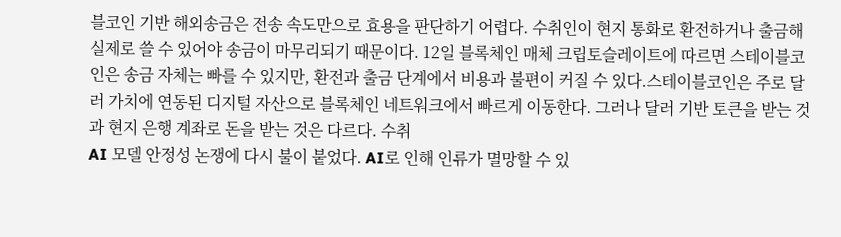블코인 기반 해외송금은 전송 속도만으로 효용을 판단하기 어렵다. 수취인이 현지 통화로 환전하거나 출금해 실제로 쓸 수 있어야 송금이 마무리되기 때문이다. 12일 블록체인 매체 크립토슬레이트에 따르면 스테이블코인은 송금 자체는 빠를 수 있지만, 환전과 출금 단계에서 비용과 불편이 커질 수 있다.스테이블코인은 주로 달러 가치에 연동된 디지털 자산으로 블록체인 네트워크에서 빠르게 이동한다. 그러나 달러 기반 토큰을 받는 것과 현지 은행 계좌로 돈을 받는 것은 다르다. 수취
AI 모델 안정성 논쟁에 다시 불이 붙었다. AI로 인해 인류가 멸망할 수 있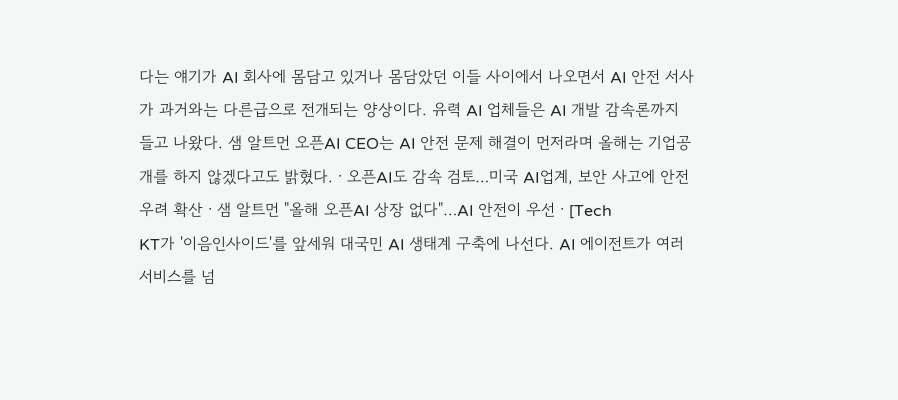다는 얘기가 AI 회사에 몸담고 있거나 몸담았던 이들 사이에서 나오면서 AI 안전 서사가 과거와는 다른급으로 전개되는 양상이다. 유력 AI 업체들은 AI 개발 감속론까지 들고 나왔다. 샘 알트먼 오픈AI CEO는 AI 안전 문제 해결이 먼저라며 올해는 기업공개를 하지 않겠다고도 밝혔다.ㆍ오픈AI도 감속 검토…미국 AI업계, 보안 사고에 안전 우려 확산ㆍ샘 알트먼 "올해 오픈AI 상장 없다"…AI 안전이 우선ㆍ[Tech
KT가 '이음인사이드'를 앞세워 대국민 AI 생태계 구축에 나선다. AI 에이전트가 여러 서비스를 넘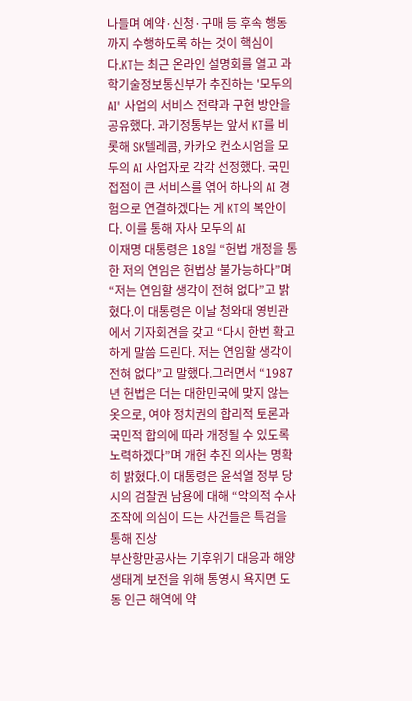나들며 예약·신청·구매 등 후속 행동까지 수행하도록 하는 것이 핵심이다.KT는 최근 온라인 설명회를 열고 과학기술정보통신부가 추진하는 '모두의 AI' 사업의 서비스 전략과 구현 방안을 공유했다. 과기정통부는 앞서 KT를 비롯해 SK텔레콤, 카카오 컨소시엄을 모두의 AI 사업자로 각각 선정했다. 국민 접점이 큰 서비스를 엮어 하나의 AI 경험으로 연결하겠다는 게 KT의 복안이다. 이를 통해 자사 모두의 AI
이재명 대통령은 18일 “헌법 개정을 통한 저의 연임은 헌법상 불가능하다”며 “저는 연임할 생각이 전혀 없다”고 밝혔다.이 대통령은 이날 청와대 영빈관에서 기자회견을 갖고 “다시 한번 확고하게 말씀 드린다. 저는 연임할 생각이 전혀 없다”고 말했다.그러면서 “1987년 헌법은 더는 대한민국에 맞지 않는 옷으로, 여야 정치권의 합리적 토론과 국민적 합의에 따라 개정될 수 있도록 노력하겠다”며 개헌 추진 의사는 명확히 밝혔다.이 대통령은 윤석열 정부 당시의 검찰권 남용에 대해 “악의적 수사 조작에 의심이 드는 사건들은 특검을 통해 진상
부산항만공사는 기후위기 대응과 해양 생태계 보전을 위해 통영시 욕지면 도동 인근 해역에 약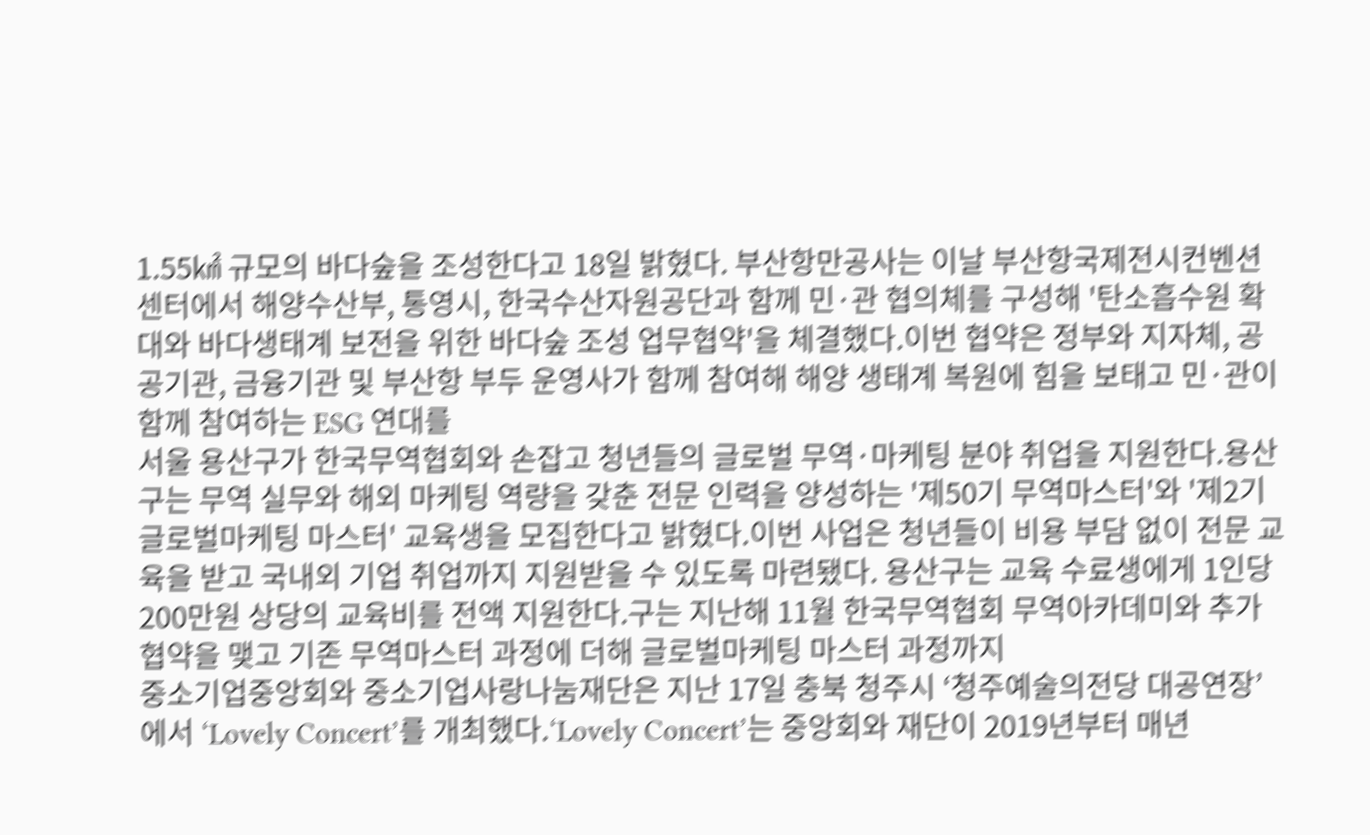1.55㎢ 규모의 바다숲을 조성한다고 18일 밝혔다. 부산항만공사는 이날 부산항국제전시컨벤션센터에서 해양수산부, 통영시, 한국수산자원공단과 함께 민·관 협의체를 구성해 '탄소흡수원 확대와 바다생태계 보전을 위한 바다숲 조성 업무협약'을 체결했다.이번 협약은 정부와 지자체, 공공기관, 금융기관 및 부산항 부두 운영사가 함께 참여해 해양 생태계 복원에 힘을 보태고 민·관이 함께 참여하는 ESG 연대를
서울 용산구가 한국무역협회와 손잡고 청년들의 글로벌 무역·마케팅 분야 취업을 지원한다.용산구는 무역 실무와 해외 마케팅 역량을 갖춘 전문 인력을 양성하는 '제50기 무역마스터'와 '제2기 글로벌마케팅 마스터' 교육생을 모집한다고 밝혔다.이번 사업은 청년들이 비용 부담 없이 전문 교육을 받고 국내외 기업 취업까지 지원받을 수 있도록 마련됐다. 용산구는 교육 수료생에게 1인당 200만원 상당의 교육비를 전액 지원한다.구는 지난해 11월 한국무역협회 무역아카데미와 추가 협약을 맺고 기존 무역마스터 과정에 더해 글로벌마케팅 마스터 과정까지
중소기업중앙회와 중소기업사랑나눔재단은 지난 17일 충북 청주시 ‘청주예술의전당 대공연장’에서 ‘Lovely Concert’를 개최했다.‘Lovely Concert’는 중앙회와 재단이 2019년부터 매년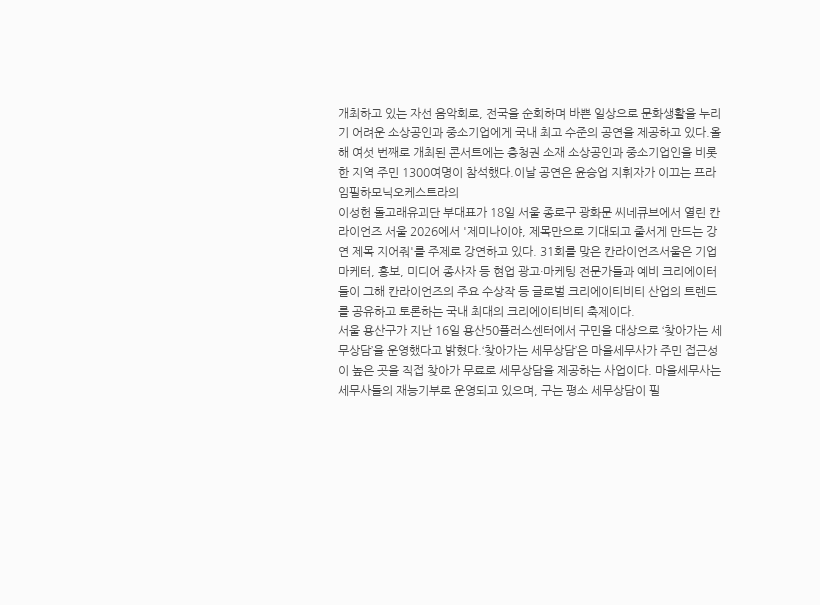개최하고 있는 자선 음악회로, 전국을 순회하며 바쁜 일상으로 문화생활을 누리기 어려운 소상공인과 중소기업에게 국내 최고 수준의 공연을 제공하고 있다.올해 여섯 번째로 개최된 콘서트에는 충청권 소재 소상공인과 중소기업인을 비롯한 지역 주민 1300여명이 참석했다.이날 공연은 윤승업 지휘자가 이끄는 프라임필하모닉오케스트라의
이성헌 돌고래유괴단 부대표가 18일 서울 종로구 광화문 씨네큐브에서 열린 칸라이언즈 서울 2026에서 '제미나이야, 제목만으로 기대되고 줄서게 만드는 강연 제목 지어줘'를 주제로 강연하고 있다. 31회를 맞은 칸라이언즈서울은 기업 마케터, 홍보, 미디어 종사자 등 현업 광고·마케팅 전문가들과 예비 크리에이터들이 그해 칸라이언즈의 주요 수상작 등 글로벌 크리에이티비티 산업의 트렌드를 공유하고 토론하는 국내 최대의 크리에이티비티 축제이다.
서울 용산구가 지난 16일 용산50플러스센터에서 구민을 대상으로 ‘찾아가는 세무상담’을 운영했다고 밝혔다.‘찾아가는 세무상담’은 마을세무사가 주민 접근성이 높은 곳을 직접 찾아가 무료로 세무상담을 제공하는 사업이다. 마을세무사는 세무사들의 재능기부로 운영되고 있으며, 구는 평소 세무상담이 필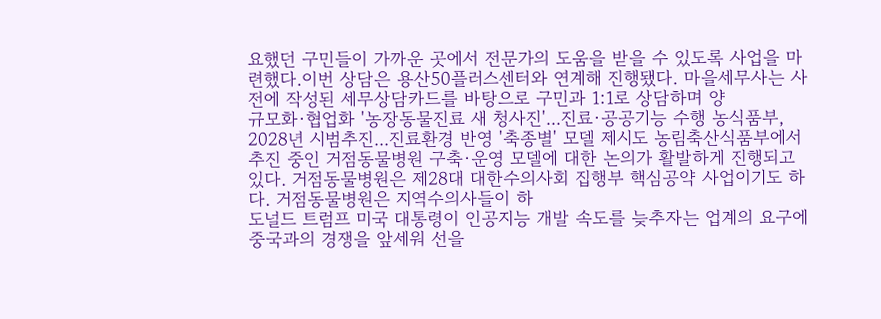요했던 구민들이 가까운 곳에서 전문가의 도움을 받을 수 있도록 사업을 마련했다.이번 상담은 용산50플러스센터와 연계해 진행됐다. 마을세무사는 사전에 작성된 세무상담카드를 바탕으로 구민과 1:1로 상담하며 양
규모화·협업화 '농장동물진료 새 청사진'...진료·공공기능 수행 농식품부, 2028년 시범추진...진료환경 반영 '축종별' 모델 제시도 농림축산식품부에서 추진 중인 거점동물병원 구축·운영 모델에 대한 논의가 활발하게 진행되고 있다. 거점동물병원은 제28대 대한수의사회 집행부 핵심공약 사업이기도 하다. 거점동물병원은 지역수의사들이 하
도널드 트럼프 미국 대통령이 인공지능 개발 속도를 늦추자는 업계의 요구에 중국과의 경쟁을 앞세워 선을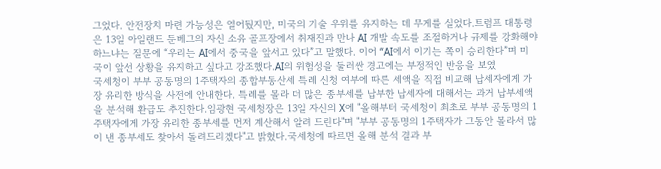그었다. 안전장치 마련 가능성은 열어뒀지만, 미국의 기술 우위를 유지하는 데 무게를 실었다.트럼프 대통령은 13일 아일랜드 둔베그의 자신 소유 골프장에서 취재진과 만나 AI 개발 속도를 조절하거나 규제를 강화해야 하느냐는 질문에 “우리는 AI에서 중국을 앞서고 있다”고 말했다. 이어 “AI에서 이기는 쪽이 승리한다”며 미국이 앞선 상황을 유지하고 싶다고 강조했다.AI의 위험성을 둘러싼 경고에는 부정적인 반응을 보였
국세청이 부부 공동명의 1주택자의 종합부동산세 특례 신청 여부에 따른 세액을 직접 비교해 납세자에게 가장 유리한 방식을 사전에 안내한다. 특례를 몰라 더 많은 종부세를 납부한 납세자에 대해서는 과거 납부세액을 분석해 환급도 추진한다.임광현 국세청장은 13일 자신의 X에 "올해부터 국세청이 최초로 부부 공동명의 1주택자에게 가장 유리한 종부세를 먼저 계산해서 알려 드린다"며 "부부 공동명의 1주택자가 그동안 몰라서 많이 낸 종부세도 찾아서 돌려드리겠다"고 밝혔다.국세청에 따르면 올해 분석 결과 부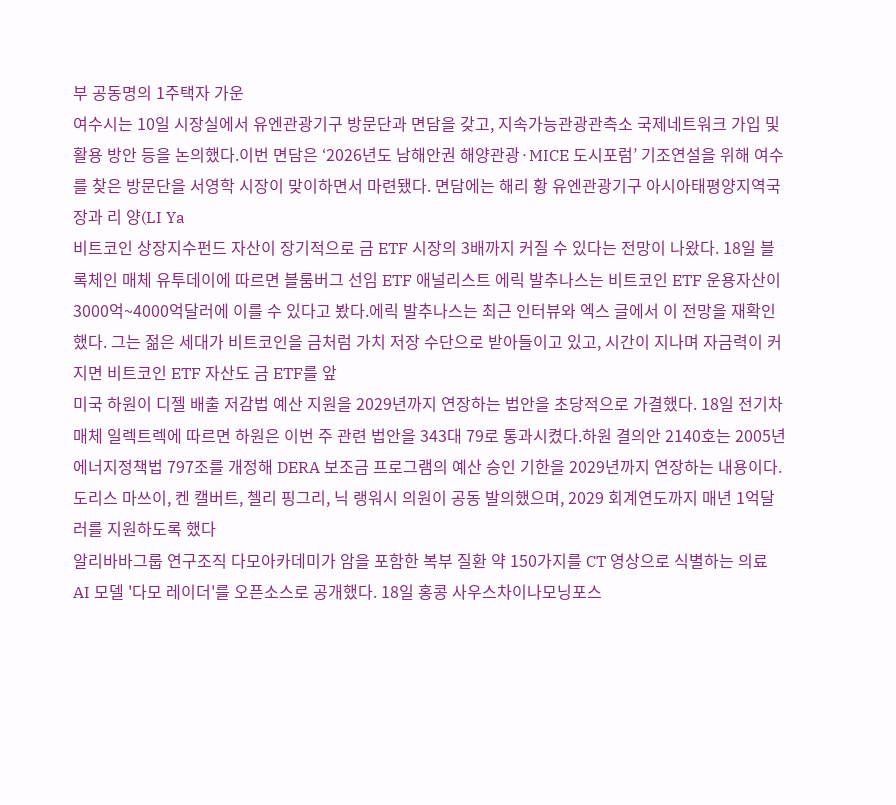부 공동명의 1주택자 가운
여수시는 10일 시장실에서 유엔관광기구 방문단과 면담을 갖고, 지속가능관광관측소 국제네트워크 가입 및 활용 방안 등을 논의했다.이번 면담은 ‘2026년도 남해안권 해양관광·MICE 도시포럼’ 기조연설을 위해 여수를 찾은 방문단을 서영학 시장이 맞이하면서 마련됐다. 면담에는 해리 황 유엔관광기구 아시아태평양지역국장과 리 양(LI Ya
비트코인 상장지수펀드 자산이 장기적으로 금 ETF 시장의 3배까지 커질 수 있다는 전망이 나왔다. 18일 블록체인 매체 유투데이에 따르면 블룸버그 선임 ETF 애널리스트 에릭 발추나스는 비트코인 ETF 운용자산이 3000억~4000억달러에 이를 수 있다고 봤다.에릭 발추나스는 최근 인터뷰와 엑스 글에서 이 전망을 재확인했다. 그는 젊은 세대가 비트코인을 금처럼 가치 저장 수단으로 받아들이고 있고, 시간이 지나며 자금력이 커지면 비트코인 ETF 자산도 금 ETF를 앞
미국 하원이 디젤 배출 저감법 예산 지원을 2029년까지 연장하는 법안을 초당적으로 가결했다. 18일 전기차 매체 일렉트렉에 따르면 하원은 이번 주 관련 법안을 343대 79로 통과시켰다.하원 결의안 2140호는 2005년 에너지정책법 797조를 개정해 DERA 보조금 프로그램의 예산 승인 기한을 2029년까지 연장하는 내용이다. 도리스 마쓰이, 켄 캘버트, 첼리 핑그리, 닉 랭워시 의원이 공동 발의했으며, 2029 회계연도까지 매년 1억달러를 지원하도록 했다
알리바바그룹 연구조직 다모아카데미가 암을 포함한 복부 질환 약 150가지를 CT 영상으로 식별하는 의료 AI 모델 '다모 레이더'를 오픈소스로 공개했다. 18일 홍콩 사우스차이나모닝포스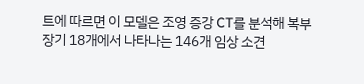트에 따르면 이 모델은 조영 증강 CT를 분석해 복부 장기 18개에서 나타나는 146개 임상 소견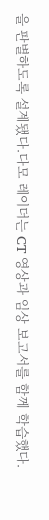을 판별하도록 설계됐다.다모 레이더는 CT 영상과 임상 보고서를 함께 학습했다.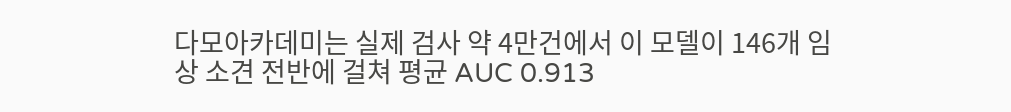다모아카데미는 실제 검사 약 4만건에서 이 모델이 146개 임상 소견 전반에 걸쳐 평균 AUC 0.913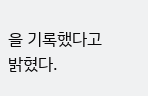을 기록했다고 밝혔다.